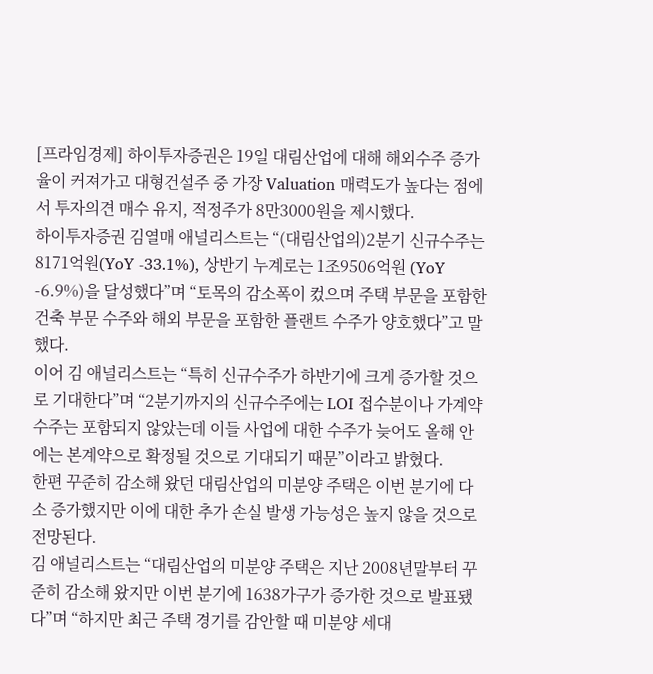[프라임경제] 하이투자증권은 19일 대림산업에 대해 해외수주 증가율이 커져가고 대형건설주 중 가장 Valuation 매력도가 높다는 점에서 투자의견 매수 유지, 적정주가 8만3000원을 제시했다.
하이투자증권 김열매 애널리스트는 “(대림산업의)2분기 신규수주는 8171억원(YoY -33.1%), 상반기 누계로는 1조9506억원 (YoY -6.9%)을 달성했다”며 “토목의 감소폭이 컸으며 주택 부문을 포함한 건축 부문 수주와 해외 부문을 포함한 플랜트 수주가 양호했다”고 말했다.
이어 김 애널리스트는 “특히 신규수주가 하반기에 크게 증가할 것으로 기대한다”며 “2분기까지의 신규수주에는 LOI 접수분이나 가계약 수주는 포함되지 않았는데 이들 사업에 대한 수주가 늦어도 올해 안에는 본계약으로 확정될 것으로 기대되기 때문”이라고 밝혔다.
한편 꾸준히 감소해 왔던 대림산업의 미분양 주택은 이번 분기에 다소 증가했지만 이에 대한 추가 손실 발생 가능성은 높지 않을 것으로 전망된다.
김 애널리스트는 “대림산업의 미분양 주택은 지난 2008년말부터 꾸준히 감소해 왔지만 이번 분기에 1638가구가 증가한 것으로 발표됐다”며 “하지만 최근 주택 경기를 감안할 때 미분양 세대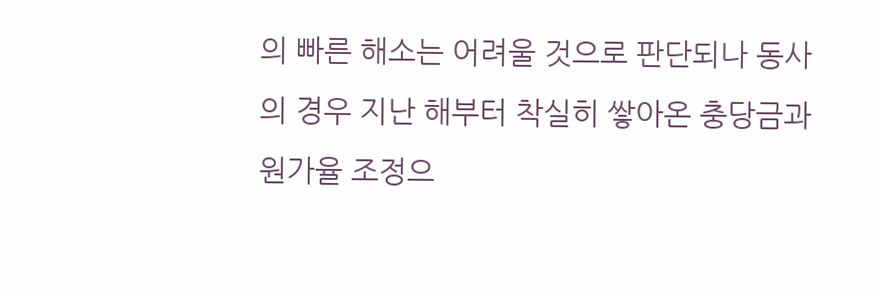의 빠른 해소는 어려울 것으로 판단되나 동사의 경우 지난 해부터 착실히 쌓아온 충당금과 원가율 조정으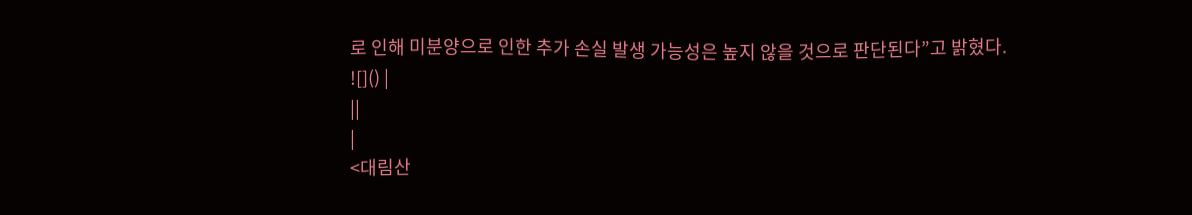로 인해 미분양으로 인한 추가 손실 발생 가능성은 높지 않을 것으로 판단된다”고 밝혔다.
![]() |
||
|
<대림산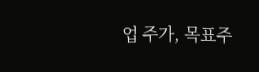업 주가, 목표주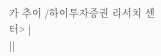가 추이 /하이투자증권 리서치 센터> |
||